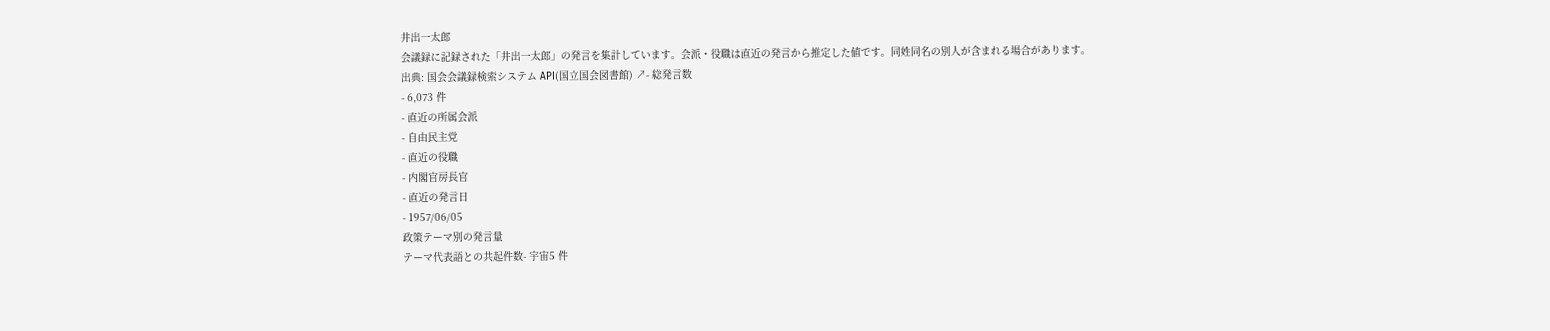井出一太郎
会議録に記録された「井出一太郎」の発言を集計しています。会派・役職は直近の発言から推定した値です。同姓同名の別人が含まれる場合があります。
出典: 国会会議録検索システム API(国立国会図書館) ↗- 総発言数
- 6,073 件
- 直近の所属会派
- 自由民主党
- 直近の役職
- 内閣官房長官
- 直近の発言日
- 1957/06/05
政策テーマ別の発言量
テーマ代表語との共起件数- 宇宙5 件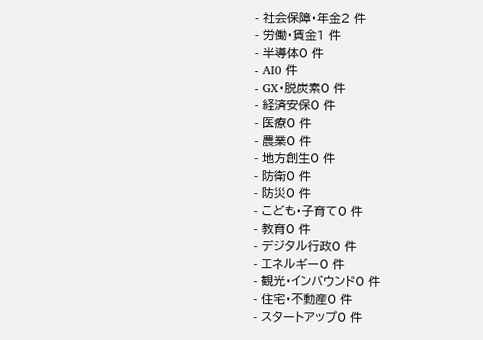- 社会保障・年金2 件
- 労働・賃金1 件
- 半導体0 件
- AI0 件
- GX・脱炭素0 件
- 経済安保0 件
- 医療0 件
- 農業0 件
- 地方創生0 件
- 防衛0 件
- 防災0 件
- こども・子育て0 件
- 教育0 件
- デジタル行政0 件
- エネルギー0 件
- 観光・インバウンド0 件
- 住宅・不動産0 件
- スタートアップ0 件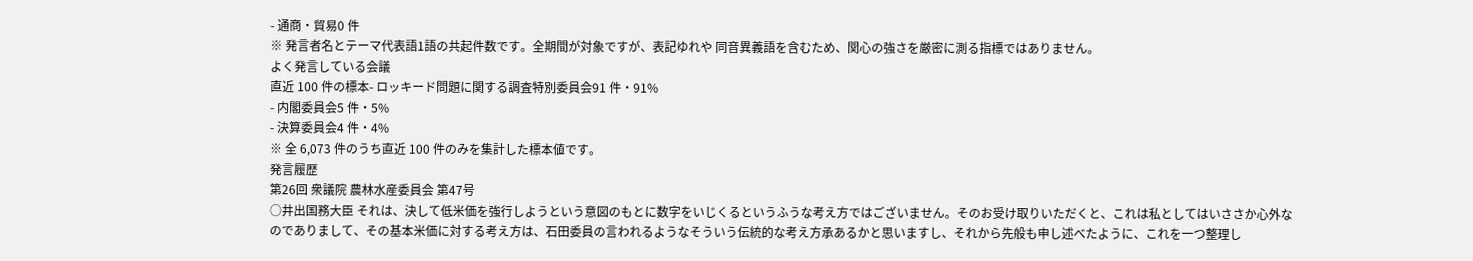- 通商・貿易0 件
※ 発言者名とテーマ代表語1語の共起件数です。全期間が対象ですが、表記ゆれや 同音異義語を含むため、関心の強さを厳密に測る指標ではありません。
よく発言している会議
直近 100 件の標本- ロッキード問題に関する調査特別委員会91 件・91%
- 内閣委員会5 件・5%
- 決算委員会4 件・4%
※ 全 6,073 件のうち直近 100 件のみを集計した標本値です。
発言履歴
第26回 衆議院 農林水産委員会 第47号
○井出国務大臣 それは、決して低米価を強行しようという意図のもとに数字をいじくるというふうな考え方ではございません。そのお受け取りいただくと、これは私としてはいささか心外なのでありまして、その基本米価に対する考え方は、石田委員の言われるようなそういう伝統的な考え方承あるかと思いますし、それから先般も申し述べたように、これを一つ整理し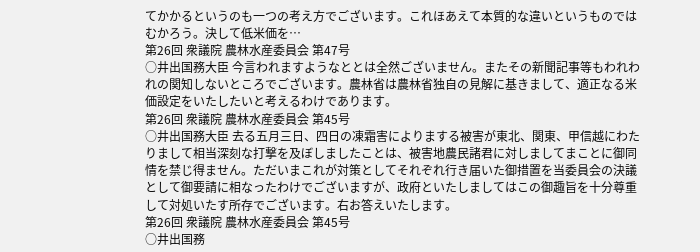てかかるというのも一つの考え方でございます。これほあえて本質的な違いというものではむかろう。決して低米価を…
第26回 衆議院 農林水産委員会 第47号
○井出国務大臣 今言われますようなととは全然ございません。またその新聞記事等もわれわれの関知しないところでございます。農林省は農林省独自の見解に基きまして、適正なる米価設定をいたしたいと考えるわけであります。
第26回 衆議院 農林水産委員会 第45号
○井出国務大臣 去る五月三日、四日の凍霜害によりまする被害が東北、関東、甲信越にわたりまして相当深刻な打撃を及ぼしましたことは、被害地農民諸君に対しましてまことに御同情を禁じ得ません。ただいまこれが対策としてそれぞれ行き届いた御措置を当委員会の決議として御要請に相なったわけでございますが、政府といたしましてはこの御趣旨を十分尊重して対処いたす所存でございます。右お答えいたします。
第26回 衆議院 農林水産委員会 第45号
○井出国務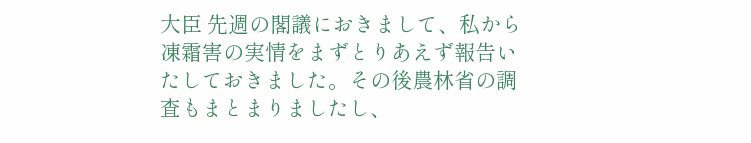大臣 先週の閣議におきまして、私から凍霜害の実情をまずとりあえず報告いたしておきました。その後農林省の調査もまとまりましたし、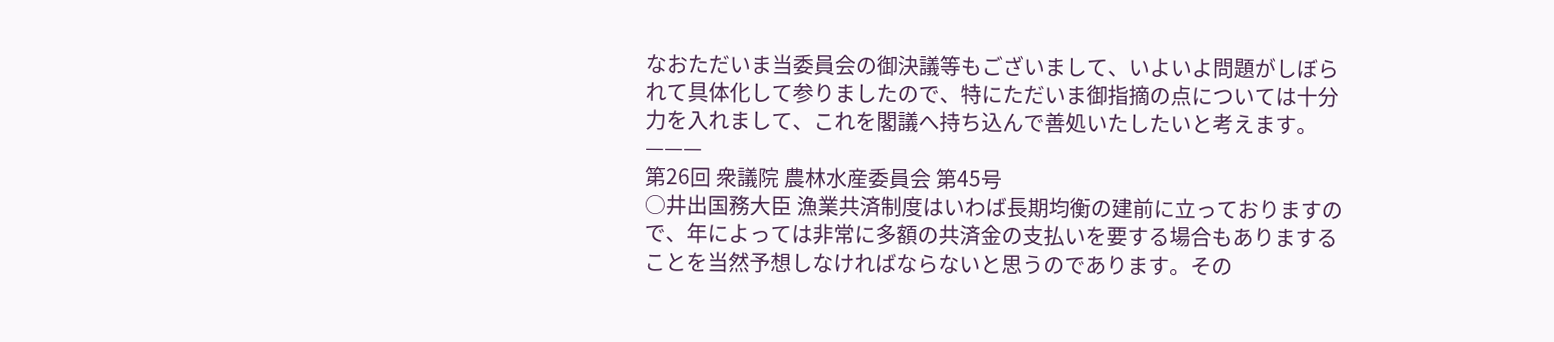なおただいま当委員会の御決議等もございまして、いよいよ問題がしぼられて具体化して参りましたので、特にただいま御指摘の点については十分力を入れまして、これを閣議へ持ち込んで善処いたしたいと考えます。 ———
第26回 衆議院 農林水産委員会 第45号
○井出国務大臣 漁業共済制度はいわば長期均衡の建前に立っておりますので、年によっては非常に多額の共済金の支払いを要する場合もありますることを当然予想しなければならないと思うのであります。その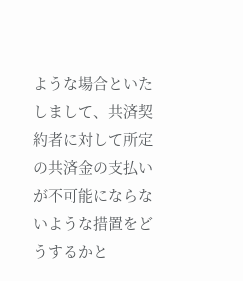ような場合といたしまして、共済契約者に対して所定の共済金の支払いが不可能にならないような措置をどうするかと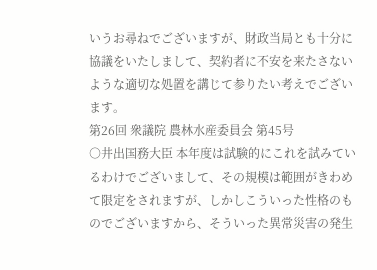いうお尋ねでございますが、財政当局とも十分に協議をいたしまして、契約者に不安を来たさないような適切な処置を講じて参りたい考えでございます。
第26回 衆議院 農林水産委員会 第45号
○井出国務大臣 本年度は試験的にこれを試みているわけでございまして、その規模は範囲がきわめて限定をされますが、しかしこういった性格のものでございますから、そういった異常災害の発生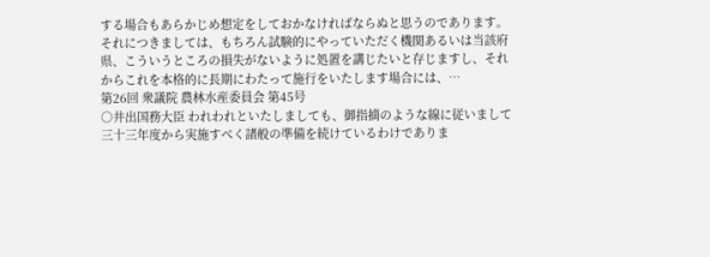する場合もあらかじめ想定をしておかなければならぬと思うのであります。それにつきましては、もちろん試験的にやっていただく機関あるいは当該府県、こういうところの損失がないように処置を講じたいと存じますし、それからこれを本格的に長期にわたって施行をいたします場合には、…
第26回 衆議院 農林水産委員会 第45号
○井出国務大臣 われわれといたしましても、御指摘のような線に従いまして三十三年度から実施すべく諸般の準備を続けているわけでありま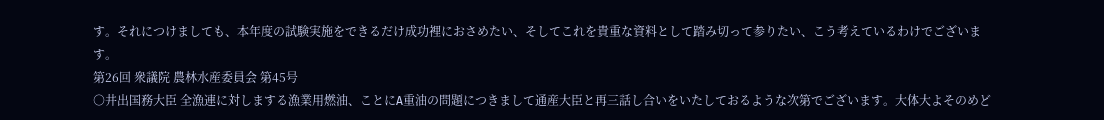す。それにつけましても、本年度の試験実施をできるだけ成功裡におさめたい、そしてこれを貴重な資料として踏み切って参りたい、こう考えているわけでございます。
第26回 衆議院 農林水産委員会 第45号
○井出国務大臣 全漁連に対しまする漁業用燃油、ことにA重油の問題につきまして通産大臣と再三話し合いをいたしておるような次第でございます。大体大よそのめど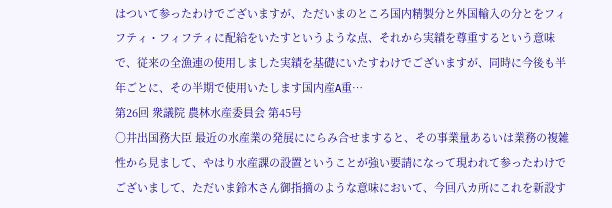はついて参ったわけでございますが、ただいまのところ国内精製分と外国輸入の分とをフィフティ・フィフティに配給をいたすというような点、それから実績を尊重するという意味で、従来の全漁連の使用しました実績を基礎にいたすわけでございますが、同時に今後も半年ごとに、その半期で使用いたします国内産A重…
第26回 衆議院 農林水産委員会 第45号
○井出国務大臣 最近の水産業の発展ににらみ合せますると、その事業量あるいは業務の複雑性から見まして、やはり水産課の設置ということが強い要請になって現われて参ったわけでございまして、ただいま鈴木さん御指摘のような意味において、今回八カ所にこれを新設す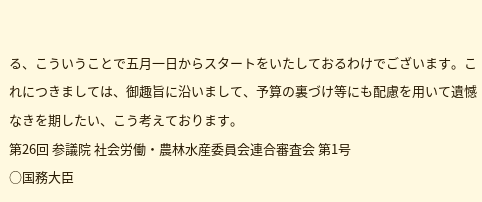る、こういうことで五月一日からスタートをいたしておるわけでございます。これにつきましては、御趣旨に沿いまして、予算の裏づけ等にも配慮を用いて遺憾なきを期したい、こう考えております。
第26回 参議院 社会労働・農林水産委員会連合審査会 第1号
○国務大臣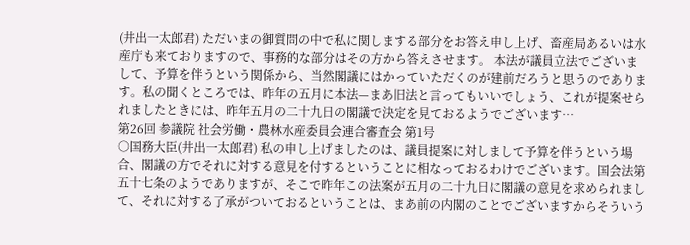(井出一太郎君) ただいまの御質問の中で私に関しまする部分をお答え申し上げ、畜産局あるいは水産庁も来ておりますので、事務的な部分はその方から答えさせます。 本法が議員立法でございまして、予算を伴うという関係から、当然閣議にはかっていただくのが建前だろうと思うのであります。私の聞くところでは、昨年の五月に本法—まあ旧法と言ってもいいでしょう、これが提案せられましたときには、昨年五月の二十九日の閣議で決定を見ておるようでございます…
第26回 参議院 社会労働・農林水産委員会連合審査会 第1号
○国務大臣(井出一太郎君) 私の申し上げましたのは、議員提案に対しまして予算を伴うという場合、閣議の方でそれに対する意見を付するということに相なっておるわけでございます。国会法第五十七条のようでありますが、そこで昨年この法案が五月の二十九日に閣議の意見を求められまして、それに対する了承がついておるということは、まあ前の内閣のことでございますからそういう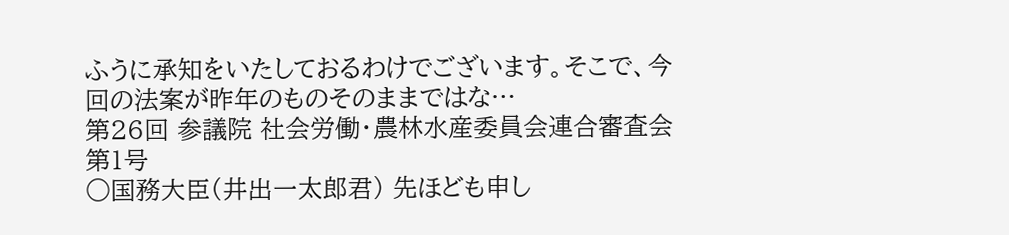ふうに承知をいたしておるわけでございます。そこで、今回の法案が昨年のものそのままではな…
第26回 参議院 社会労働・農林水産委員会連合審査会 第1号
○国務大臣(井出一太郎君) 先ほども申し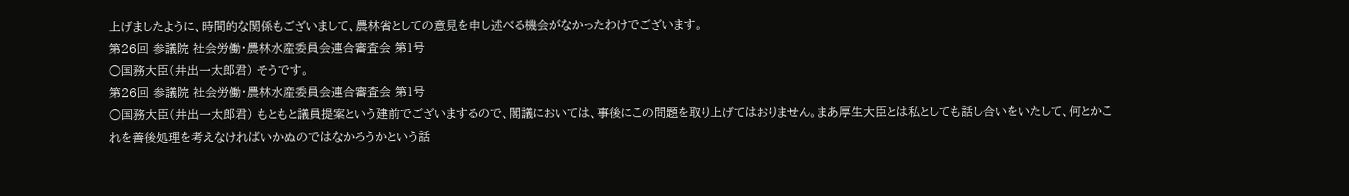上げましたように、時間的な関係もございまして、農林省としての意見を申し述べる機会がなかったわけでございます。
第26回 参議院 社会労働・農林水産委員会連合審査会 第1号
○国務大臣(井出一太郎君) そうです。
第26回 参議院 社会労働・農林水産委員会連合審査会 第1号
○国務大臣(井出一太郎君) もともと議員提案という建前でございまするので、閣議においては、事後にこの問題を取り上げてはおりません。まあ厚生大臣とは私としても話し合いをいたして、何とかこれを善後処理を考えなければいかぬのではなかろうかという話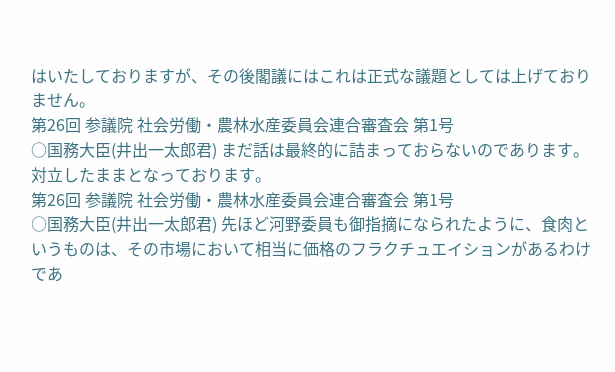はいたしておりますが、その後閣議にはこれは正式な議題としては上げておりません。
第26回 参議院 社会労働・農林水産委員会連合審査会 第1号
○国務大臣(井出一太郎君) まだ話は最終的に詰まっておらないのであります。対立したままとなっております。
第26回 参議院 社会労働・農林水産委員会連合審査会 第1号
○国務大臣(井出一太郎君) 先ほど河野委員も御指摘になられたように、食肉というものは、その市場において相当に価格のフラクチュエイションがあるわけであ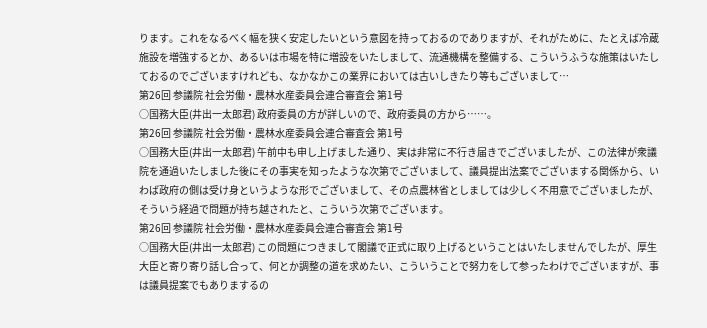ります。これをなるべく幅を狭く安定したいという意図を持っておるのでありますが、それがために、たとえば冷蔵施設を増強するとか、あるいは市場を特に増設をいたしまして、流通機構を整備する、こういうふうな施策はいたしておるのでございますけれども、なかなかこの業界においては古いしきたり等もございまして…
第26回 参議院 社会労働・農林水産委員会連合審査会 第1号
○国務大臣(井出一太郎君) 政府委員の方が詳しいので、政府委員の方から……。
第26回 参議院 社会労働・農林水産委員会連合審査会 第1号
○国務大臣(井出一太郎君) 午前中も申し上げました通り、実は非常に不行き届きでございましたが、この法律が衆議院を通過いたしました後にその事実を知ったような次第でございまして、議員提出法案でございまする関係から、いわば政府の側は受け身というような形でございまして、その点農林省としましては少しく不用意でございましたが、そういう経過で問題が持ち越されたと、こういう次第でございます。
第26回 参議院 社会労働・農林水産委員会連合審査会 第1号
○国務大臣(井出一太郎君) この問題につきまして閣議で正式に取り上げるということはいたしませんでしたが、厚生大臣と寄り寄り話し合って、何とか調整の道を求めたい、こういうことで努力をして参ったわけでございますが、事は議員提案でもありまするの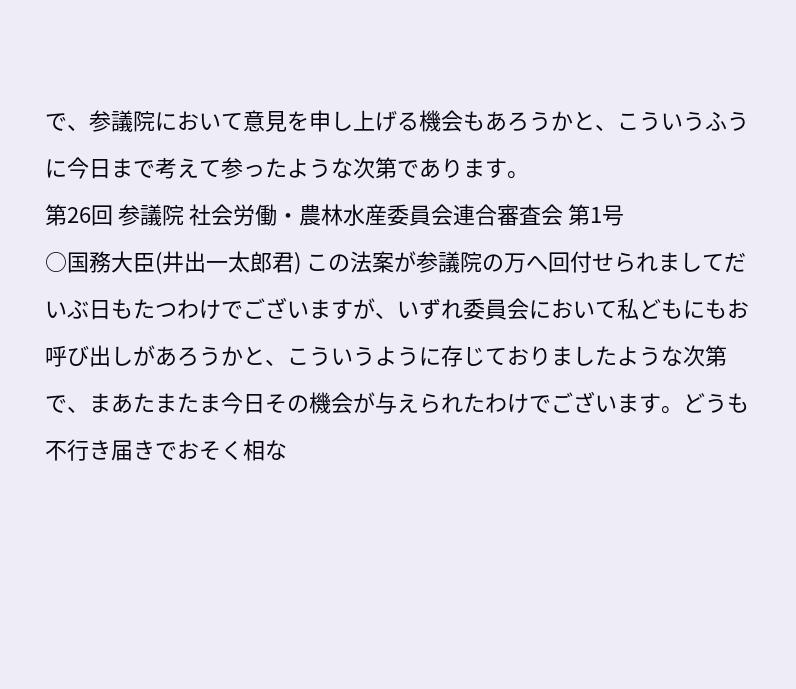で、参議院において意見を申し上げる機会もあろうかと、こういうふうに今日まで考えて参ったような次第であります。
第26回 参議院 社会労働・農林水産委員会連合審査会 第1号
○国務大臣(井出一太郎君) この法案が参議院の万へ回付せられましてだいぶ日もたつわけでございますが、いずれ委員会において私どもにもお呼び出しがあろうかと、こういうように存じておりましたような次第で、まあたまたま今日その機会が与えられたわけでございます。どうも不行き届きでおそく相な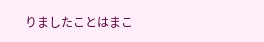りましたことはまこ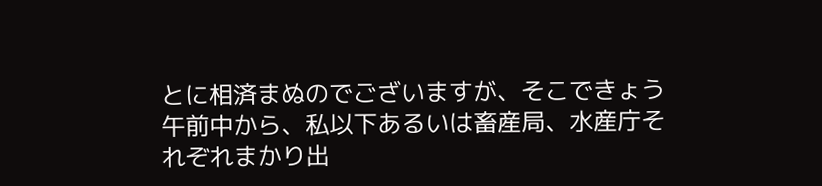とに相済まぬのでございますが、そこできょう午前中から、私以下あるいは畜産局、水産庁それぞれまかり出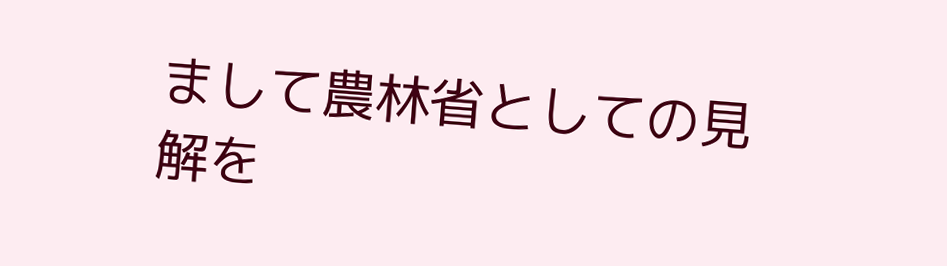まして農林省としての見解を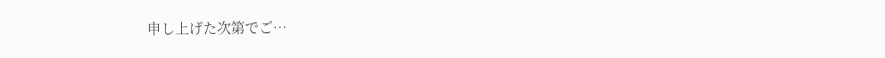申し上げた次第でご…